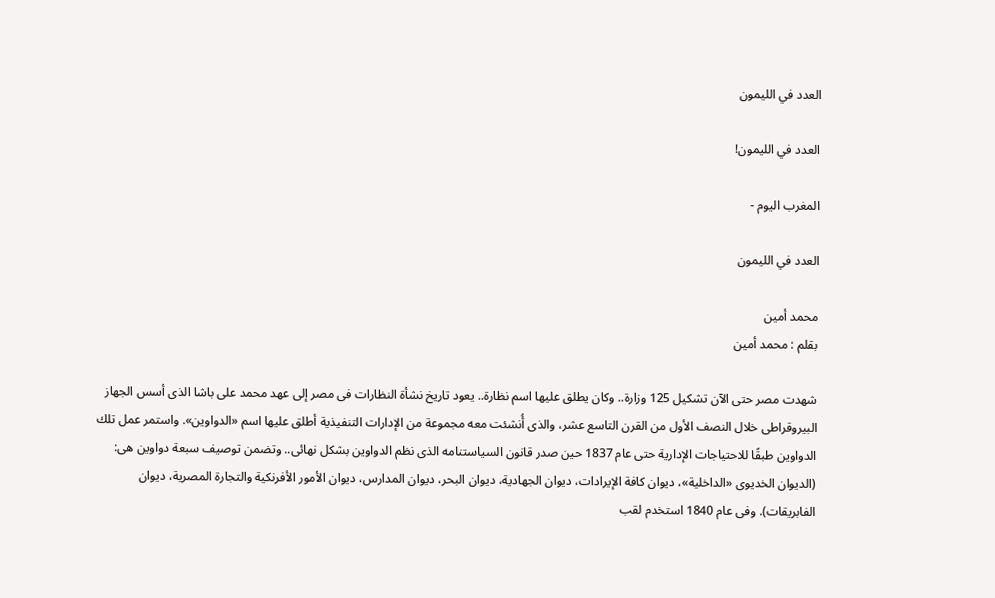العدد في الليمون

العدد في الليمون!

المغرب اليوم -

العدد في الليمون

محمد أمين
بقلم : محمد أمين

شهدت مصر حتى الآن تشكيل 125 وزارة.. وكان يطلق عليها اسم نظارة.. يعود تاريخ نشأة النظارات فى مصر إلى عهد محمد على باشا الذى أسس الجهاز البيروقراطى خلال النصف الأول من القرن التاسع عشر، والذى أُنشئت معه مجموعة من الإدارات التنفيذية أطلق عليها اسم «الدواوين». واستمر عمل تلك الدواوين طبقًا للاحتياجات الإدارية حتى عام 1837 حين صدر قانون السياستنامه الذى نظم الدواوين بشكل نهائى.. وتضمن توصيف سبعة دواوين هى: (الديوان الخديوى «الداخلية»، ديوان كافة الإيرادات، ديوان الجهادية، ديوان البحر، ديوان المدارس، ديوان الأمور الأفرنكية والتجارة المصرية، ديوان الفابريقات). وفى عام 1840 استخدم لقب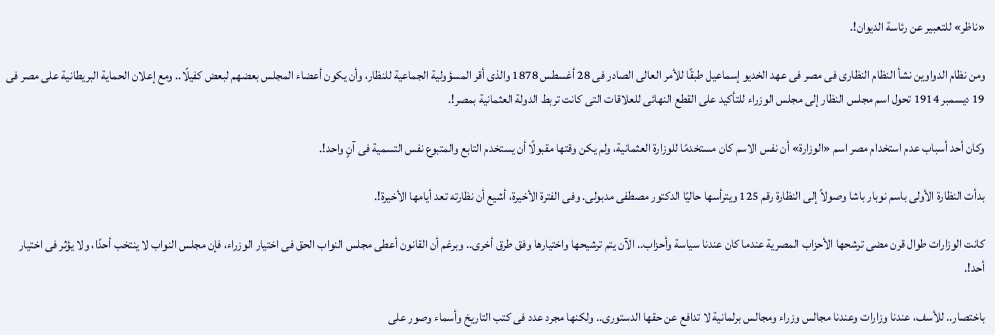«ناظر» للتعبير عن رئاسة الديوان!.

ومن نظام الدواوين نشأ النظام النظارى فى مصر فى عهد الخديو إسماعيل طبقًا للأمر العالى الصادر فى 28 أغسطس 1878 والذى أقر المسؤولية الجماعية للنظار، وأن يكون أعضاء المجلس بعضهم لبعض كفيلًا.. ومع إعلان الحماية البريطانية على مصر فى 19 ديسمبر 1914 تحول اسم مجلس النظار إلى مجلس الوزراء للتأكيد على القطع النهائى للعلاقات التى كانت تربط الدولة العثمانية بمصر!.

وكان أحد أسباب عدم استخدام مصر اسم «الوزارة» أن نفس الاسم كان مستخدمًا للوزارة العثمانية، ولم يكن وقتها مقبولًا أن يستخدم التابع والمتبوع نفس التسمية فى آنٍ واحد!.

بدأت النظارة الأولى باسم نوبار باشا وصولاً إلى النظارة رقم 125 ويترأسها حاليًا الدكتور مصطفى مدبولى. وفى الفترة الأخيرة، أشيع أن نظارته تعد أيامها الأخيرة!.

كانت الوزارات طوال قرن مضى ترشحها الأحزاب المصرية عندما كان عندنا سياسة وأحزاب.. الآن يتم ترشيحها واختيارها وفق طرق أخرى.. وبرغم أن القانون أعطى مجلس النواب الحق فى اختيار الوزراء، فإن مجلس النواب لا ينتخب أحدًا، ولا يؤثر فى اختيار أحد!.

باختصار.. للأسف، عندنا وزارات وعندنا مجالس وزراء ومجالس برلمانية لا تدافع عن حقها الدستورى.. ولكنها مجرد عدد فى كتب التاريخ وأسماء وصور على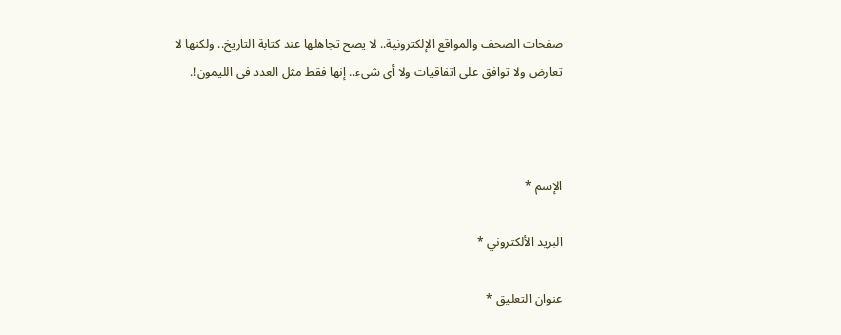صفحات الصحف والمواقع الإلكترونية.. لا يصح تجاهلها عند كتابة التاريخ.. ولكنها لا تعارض ولا توافق على اتفاقيات ولا أى شىء.. إنها فقط مثل العدد فى الليمون!.



الإسم *

البريد الألكتروني *

عنوان التعليق *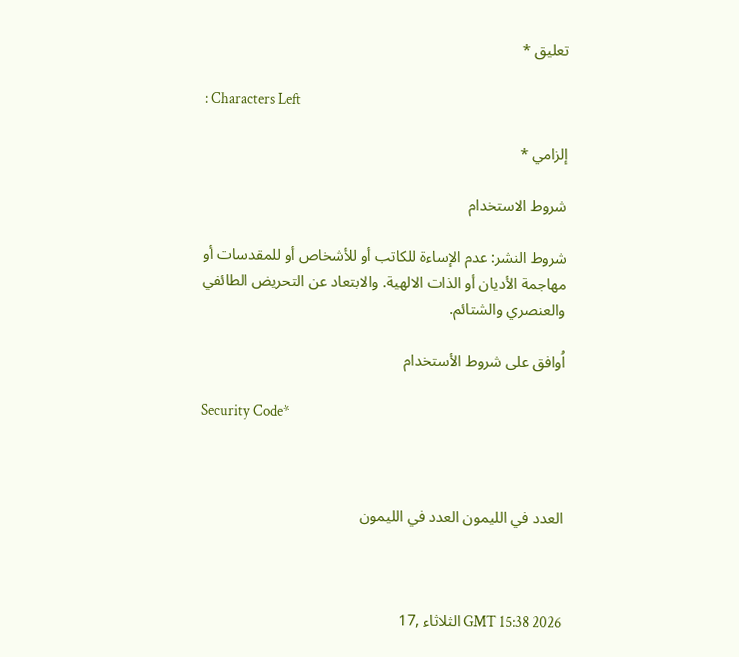تعليق *

: Characters Left

إلزامي *

شروط الاستخدام

شروط النشر: عدم الإساءة للكاتب أو للأشخاص أو للمقدسات أو مهاجمة الأديان أو الذات الالهية. والابتعاد عن التحريض الطائفي والعنصري والشتائم.

اُوافق على شروط الأستخدام

Security Code*



العدد في الليمون العدد في الليمون



GMT 15:38 2026 الثلاثاء ,17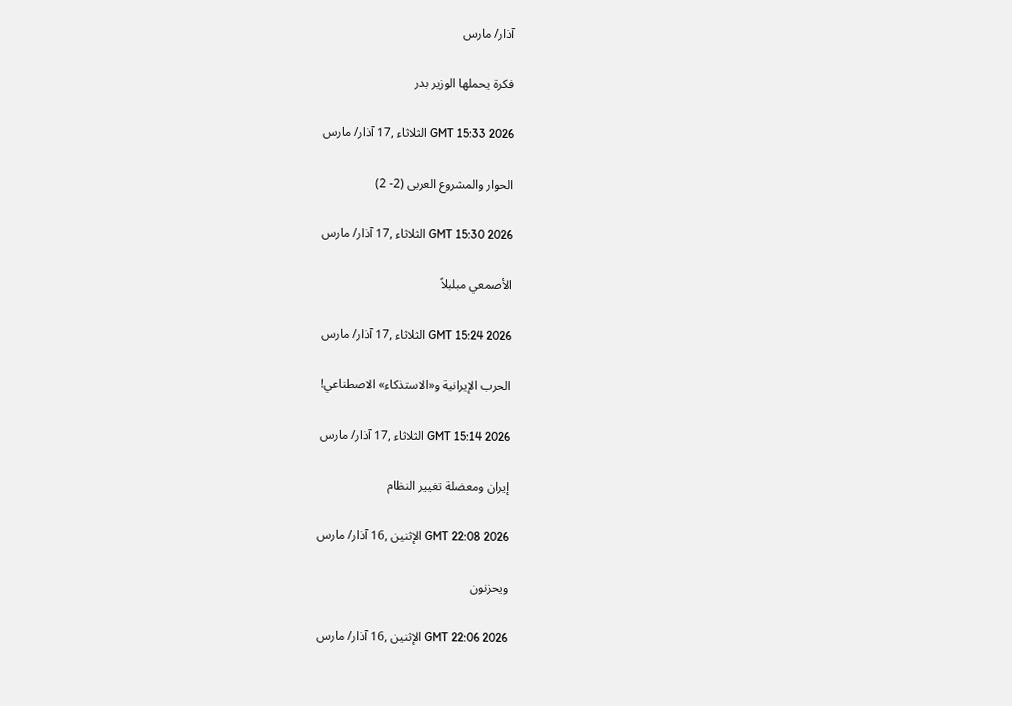آذار/ مارس

فكرة يحملها الوزير بدر

GMT 15:33 2026 الثلاثاء ,17 آذار/ مارس

الحوار والمشروع العربى (2- 2)

GMT 15:30 2026 الثلاثاء ,17 آذار/ مارس

الأصمعي مبلبلاً

GMT 15:24 2026 الثلاثاء ,17 آذار/ مارس

الحرب الإيرانية و«الاستذكاء» الاصطناعي!

GMT 15:14 2026 الثلاثاء ,17 آذار/ مارس

إيران ومعضلة تغيير النظام

GMT 22:08 2026 الإثنين ,16 آذار/ مارس

ويحزنون

GMT 22:06 2026 الإثنين ,16 آذار/ مارس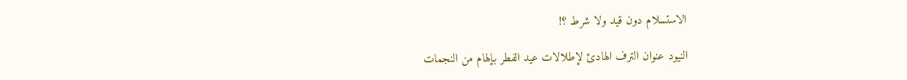الاستسلام دون قيد ولا شرط ؟!

النيود عنوان الترف الهادئ لإطلالات عيد الفطر بإلهام من النجمات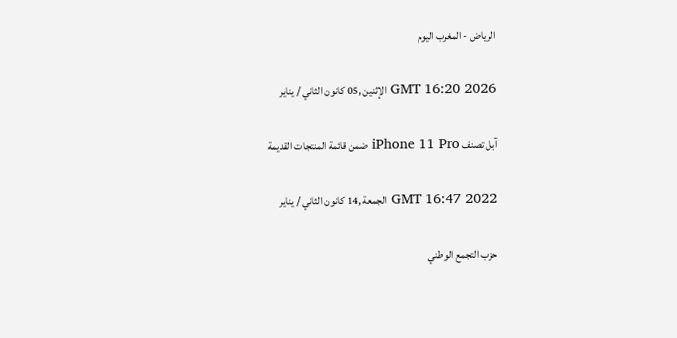الرياض - المغرب اليوم

GMT 16:20 2026 الإثنين ,05 كانون الثاني / يناير

آبل تصنف iPhone 11 Pro ضمن قائمة المنتجات القديمة

GMT 16:47 2022 الجمعة ,14 كانون الثاني / يناير

حزب التجمع الوطني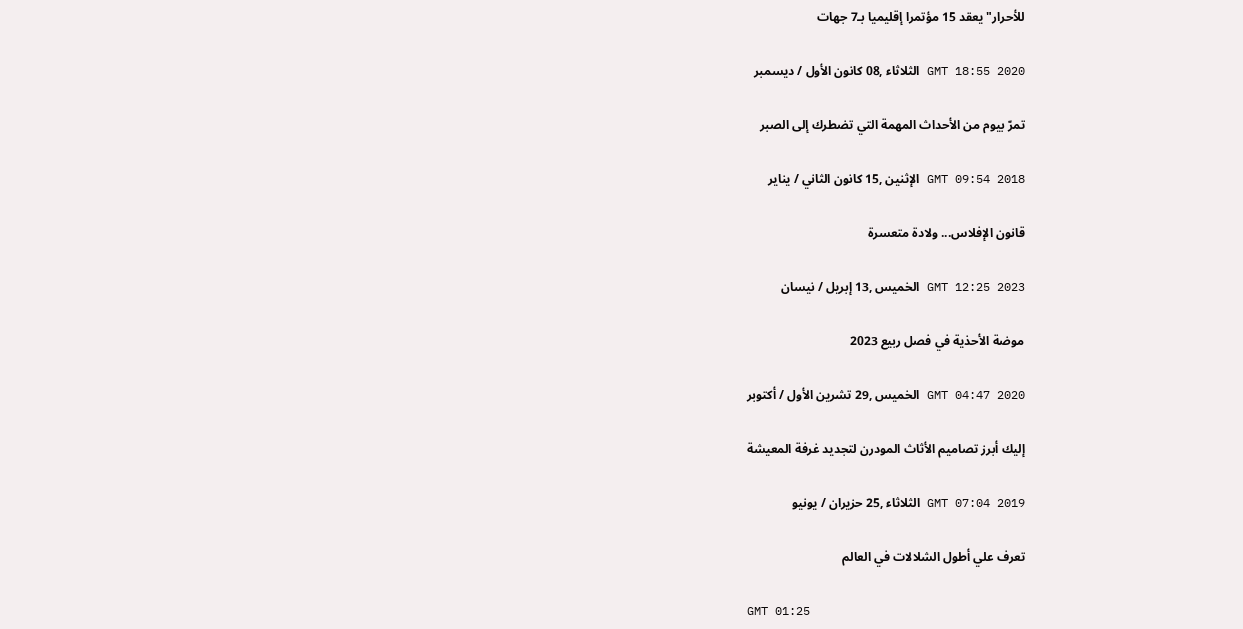للأحرار" يعقد 15 مؤتمرا إقليميا بـ7 جهات

GMT 18:55 2020 الثلاثاء ,08 كانون الأول / ديسمبر

تمرّ بيوم من الأحداث المهمة التي تضطرك إلى الصبر

GMT 09:54 2018 الإثنين ,15 كانون الثاني / يناير

قانون الإفلاس... ولادة متعسرة

GMT 12:25 2023 الخميس ,13 إبريل / نيسان

موضة الأحذية في فصل ربيع 2023

GMT 04:47 2020 الخميس ,29 تشرين الأول / أكتوبر

إليك أبرز تصاميم الأثاث المودرن لتجديد غرفة المعيشة

GMT 07:04 2019 الثلاثاء ,25 حزيران / يونيو

تعرف علي أطول الشلالات في العالم

GMT 01:25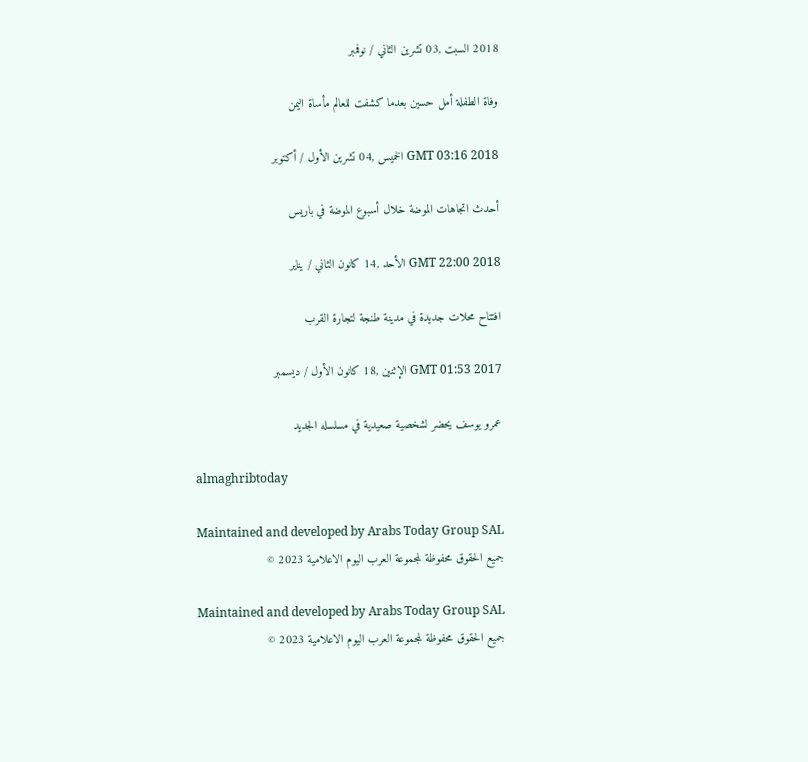2018 السبت ,03 تشرين الثاني / نوفمبر

وفاة الطفلة أمل حسين بعدما كشفت للعالم مأساة اليمن

GMT 03:16 2018 الخميس ,04 تشرين الأول / أكتوبر

أحدث اتجاهات الموضة خلال أسبوع الموضة في باريس

GMT 22:00 2018 الأحد ,14 كانون الثاني / يناير

افتتاح محلات جديدة في مدينة طنجة لتجارة القرب

GMT 01:53 2017 الإثنين ,18 كانون الأول / ديسمبر

عمرو يوسف يحضر لشخصية صعيدية في مسلسله الجديد

almaghribtoday

Maintained and developed by Arabs Today Group SAL
جميع الحقوق محفوظة لمجموعة العرب اليوم الاعلامية 2023 ©

Maintained and developed by Arabs Today Group SAL
جميع الحقوق محفوظة لمجموعة العرب اليوم الاعلامية 2023 ©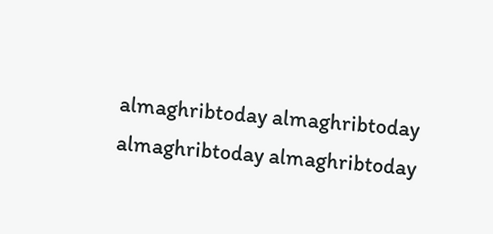almaghribtoday almaghribtoday almaghribtoday almaghribtoday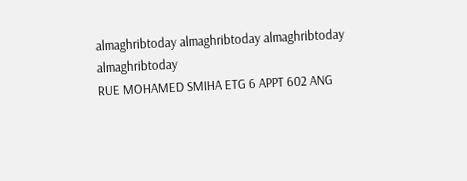almaghribtoday almaghribtoday almaghribtoday
almaghribtoday
RUE MOHAMED SMIHA ETG 6 APPT 602 ANG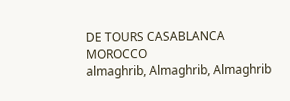DE TOURS CASABLANCA MOROCCO
almaghrib, Almaghrib, Almaghrib